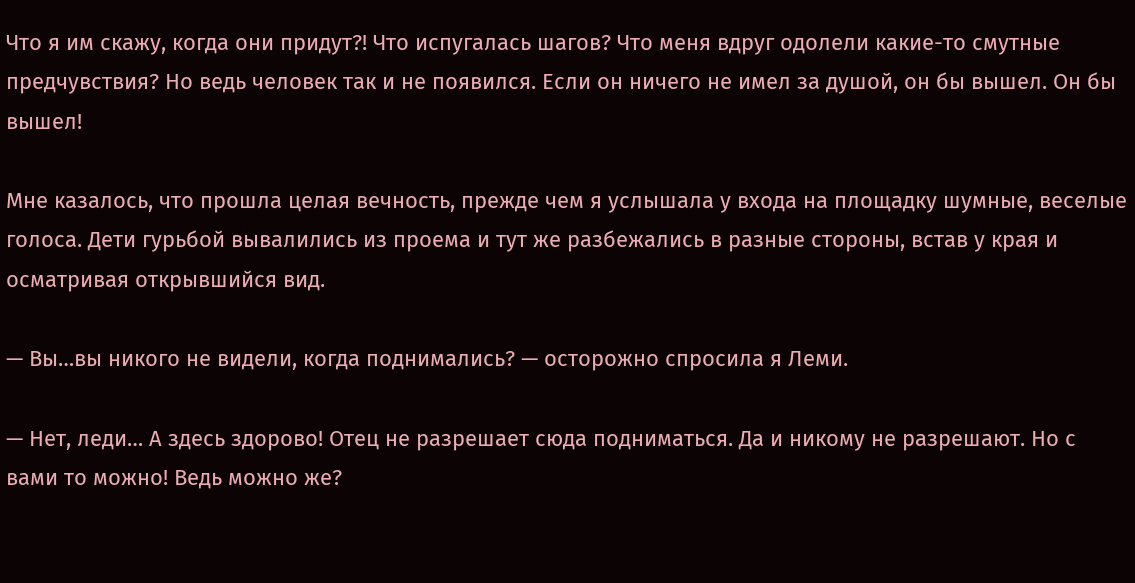Что я им скажу, когда они придут?! Что испугалась шагов? Что меня вдруг одолели какие-то смутные предчувствия? Но ведь человек так и не появился. Если он ничего не имел за душой, он бы вышел. Он бы вышел!

Мне казалось, что прошла целая вечность, прежде чем я услышала у входа на площадку шумные, веселые голоса. Дети гурьбой вывалились из проема и тут же разбежались в разные стороны, встав у края и осматривая открывшийся вид.

— Вы…вы никого не видели, когда поднимались? — осторожно спросила я Леми.

— Нет, леди… А здесь здорово! Отец не разрешает сюда подниматься. Да и никому не разрешают. Но с вами то можно! Ведь можно же?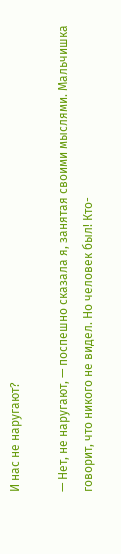И нас не наругают?

— Нет, не наругают, — поспешно сказала я, занятая своими мыслями. Мальчишка говорит, что никого не видел. Но человек был! Кто-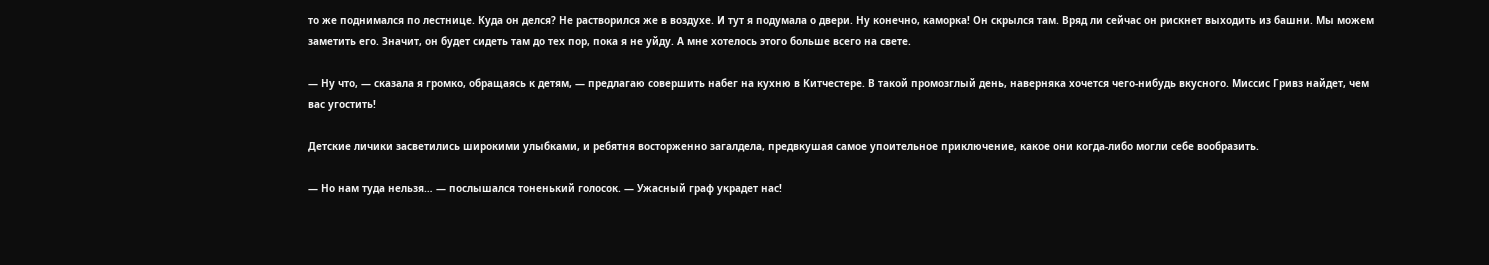то же поднимался по лестнице. Куда он делся? Не растворился же в воздухе. И тут я подумала о двери. Ну конечно, каморка! Он скрылся там. Вряд ли сейчас он рискнет выходить из башни. Мы можем заметить его. Значит, он будет сидеть там до тех пор, пока я не уйду. А мне хотелось этого больше всего на свете.

— Ну что, — сказала я громко, обращаясь к детям, — предлагаю совершить набег на кухню в Китчестере. В такой промозглый день, наверняка хочется чего-нибудь вкусного. Миссис Гривз найдет, чем вас угостить!

Детские личики засветились широкими улыбками, и ребятня восторженно загалдела, предвкушая самое упоительное приключение, какое они когда-либо могли себе вообразить.

— Но нам туда нельзя… — послышался тоненький голосок. — Ужасный граф украдет нас!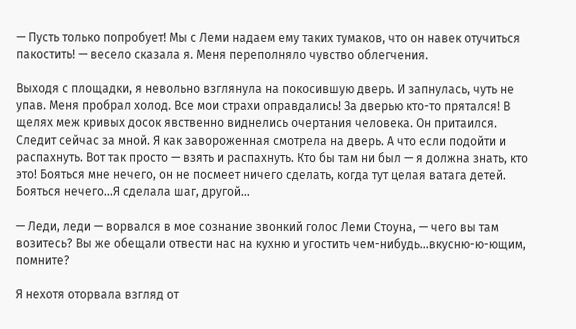— Пусть только попробует! Мы с Леми надаем ему таких тумаков, что он навек отучиться пакостить! — весело сказала я. Меня переполняло чувство облегчения.

Выходя с площадки, я невольно взглянула на покосившую дверь. И запнулась, чуть не упав. Меня пробрал холод. Все мои страхи оправдались! За дверью кто-то прятался! В щелях меж кривых досок явственно виднелись очертания человека. Он притаился. Следит сейчас за мной. Я как завороженная смотрела на дверь. А что если подойти и распахнуть. Вот так просто — взять и распахнуть. Кто бы там ни был — я должна знать, кто это! Бояться мне нечего, он не посмеет ничего сделать, когда тут целая ватага детей. Бояться нечего…Я сделала шаг, другой…

— Леди, леди — ворвался в мое сознание звонкий голос Леми Стоуна, — чего вы там возитесь? Вы же обещали отвести нас на кухню и угостить чем-нибудь…вкусню-ю-ющим, помните?

Я нехотя оторвала взгляд от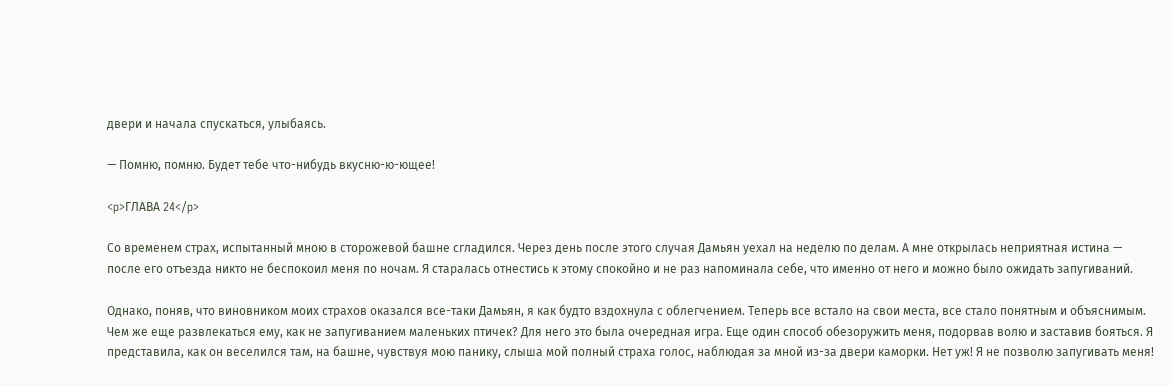двери и начала спускаться, улыбаясь.

— Помню, помню. Будет тебе что-нибудь вкусню-ю-ющее!

<p>ГЛАВА 24</p>

Со временем страх, испытанный мною в сторожевой башне сгладился. Через день после этого случая Дамьян уехал на неделю по делам. А мне открылась неприятная истина — после его отъезда никто не беспокоил меня по ночам. Я старалась отнестись к этому спокойно и не раз напоминала себе, что именно от него и можно было ожидать запугиваний.

Однако, поняв, что виновником моих страхов оказался все-таки Дамьян, я как будто вздохнула с облегчением. Теперь все встало на свои места, все стало понятным и объяснимым. Чем же еще развлекаться ему, как не запугиванием маленьких птичек? Для него это была очередная игра. Еще один способ обезоружить меня, подорвав волю и заставив бояться. Я представила, как он веселился там, на башне, чувствуя мою панику, слыша мой полный страха голос, наблюдая за мной из-за двери каморки. Нет уж! Я не позволю запугивать меня!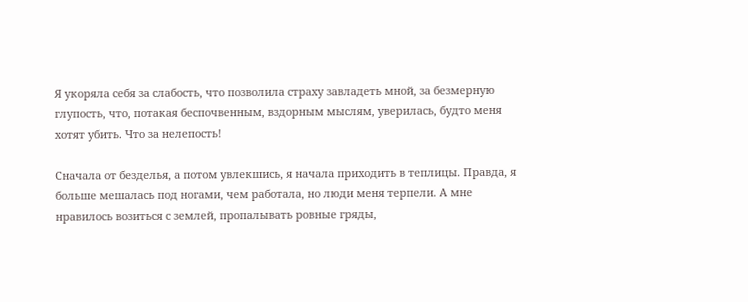Я укоряла себя за слабость, что позволила страху завладеть мной, за безмерную глупость, что, потакая беспочвенным, вздорным мыслям, уверилась, будто меня хотят убить. Что за нелепость!

Сначала от безделья, а потом увлекшись, я начала приходить в теплицы. Правда, я больше мешалась под ногами, чем работала, но люди меня терпели. А мне нравилось возиться с землей, пропалывать ровные гряды,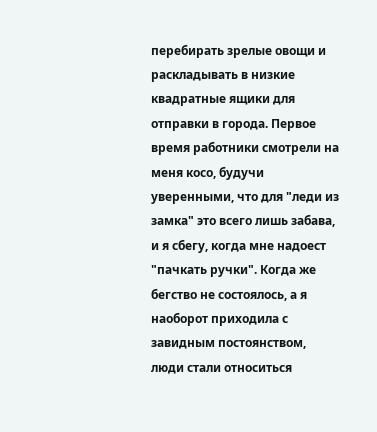перебирать зрелые овощи и раскладывать в низкие квадратные ящики для отправки в города. Первое время работники смотрели на меня косо, будучи уверенными, что для "леди из замка" это всего лишь забава, и я сбегу, когда мне надоест "пачкать ручки". Когда же бегство не состоялось, а я наоборот приходила с завидным постоянством, люди стали относиться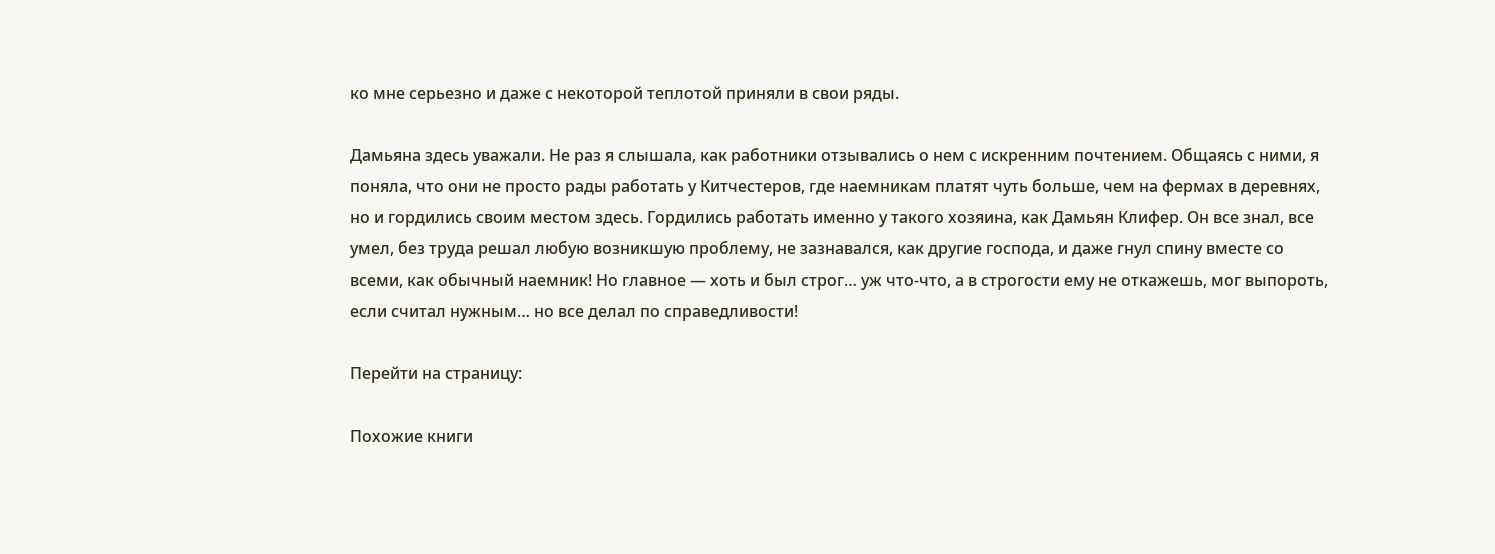ко мне серьезно и даже с некоторой теплотой приняли в свои ряды.

Дамьяна здесь уважали. Не раз я слышала, как работники отзывались о нем с искренним почтением. Общаясь с ними, я поняла, что они не просто рады работать у Китчестеров, где наемникам платят чуть больше, чем на фермах в деревнях, но и гордились своим местом здесь. Гордились работать именно у такого хозяина, как Дамьян Клифер. Он все знал, все умел, без труда решал любую возникшую проблему, не зазнавался, как другие господа, и даже гнул спину вместе со всеми, как обычный наемник! Но главное — хоть и был строг… уж что-что, а в строгости ему не откажешь, мог выпороть, если считал нужным… но все делал по справедливости!

Перейти на страницу:

Похожие книги